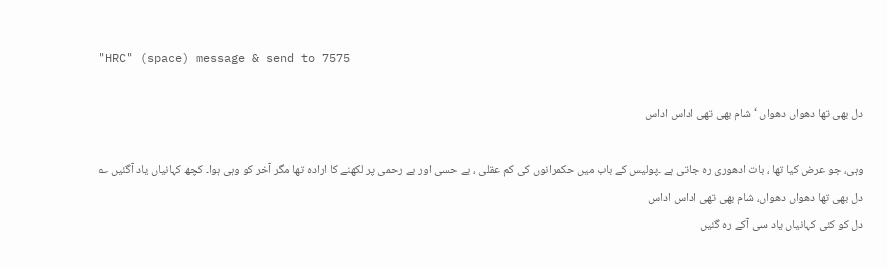"HRC" (space) message & send to 7575

دل بھی تھا دھواں دھواں ‘ شام بھی تھی اداس اداس

وہی، جو عرض کیا تھا ، بات ادھوری رہ جاتی ہے ۔پولیس کے باب میں حکمرانوں کی کم عقلی ، بے حسی اور بے رحمی پر لکھنے کا ارادہ تھا مگر آخر کو وہی ہوا۔ کچھ کہانیاں یاد آگئیں ؎
دل بھی تھا دھواں دھواں، شام بھی تھی اداس اداس
دل کو کئی کہانیاں یاد سی آکے رہ گئیں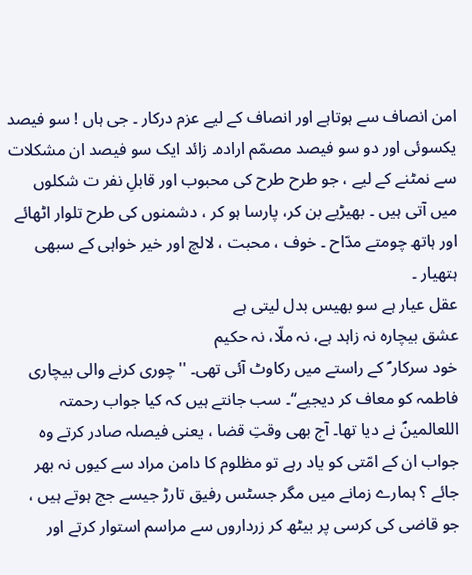امن انصاف سے ہوتاہے اور انصاف کے لیے عزم درکار ۔ جی ہاں ! سو فیصد یکسوئی اور دو سو فیصد مصمّم ارادہ۔ زائد ایک سو فیصد ان مشکلات سے نمٹنے کے لیے ، جو طرح طرح کی محبوب اور قابلِ نفر ت شکلوں میں آتی ہیں ۔ بھیڑیے بن کر، پارسا ہو کر ، دشمنوں کی طرح تلوار اٹھائے اور ہاتھ چومتے مدّاح ۔ خوف ، محبت ، لالچ اور خیر خواہی کے سبھی ہتھیار ۔
عقل عیار ہے سو بھیس بدل لیتی ہے
عشق بیچارہ نہ زاہد ہے، نہ ملّا، نہ حکیم
خود سرکار ؐ کے راستے میں رکاوٹ آئی تھی۔ ''چوری کرنے والی بیچاری فاطمہ کو معاف کر دیجیے‘‘۔ سب جانتے ہیں کہ کیا جواب رحمتہ اللعالمینؐ نے دیا تھا۔ آج بھی وقتِ قضا ، یعنی فیصلہ صادر کرتے وہ جواب ان کے امّتی کو یاد رہے تو مظلوم کا دامن مراد سے کیوں نہ بھر جائے ؟ ہمارے زمانے میں مگر جسٹس رفیق تارڑ جیسے جج ہوتے ہیں ، جو قاضی کی کرسی پر بیٹھ کر زرداروں سے مراسم استوار کرتے اور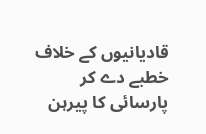قادیانیوں کے خلاف خطبے دے کر پارسائی کا پیرہن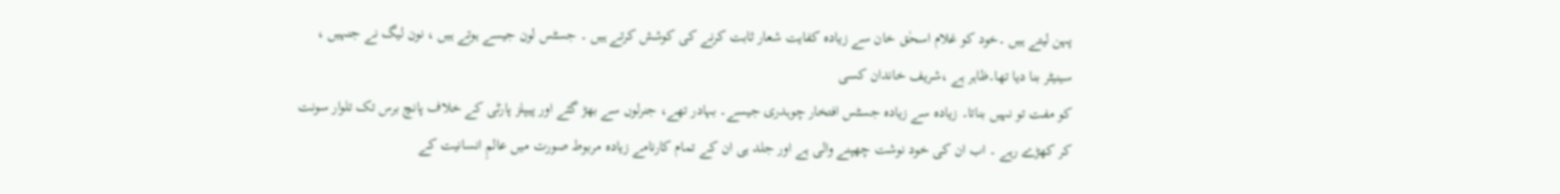پہن لیتے ہیں ۔خود کو غلام اسحٰق خان سے زیادہ کفایت شعار ثابت کرنے کی کوشش کرتے ہیں ۔ جسٹس لون جیسے ہوتے ہیں ، نون لیگ نے جنہیں ، سینیٹر بنا دیا تھا۔ظاہر ہے ،شریف خاندان کسی
کو مفت تو نہیں بناتا۔ زیادہ سے زیادہ جسٹس افتخار چوہدری جیسے۔ بہادر تھے، جنرلوں سے بھڑ گئے اور پیپلز پارٹی کے خلاف پانچ برس تک تلوار سونت کر کھڑے رہے ۔ اب ان کی خود نوشت چھپنے والی ہے اور جلد ہی ان کے تمام کارنامے زیادہ مربوط صورت میں عالمِ انسانیت کے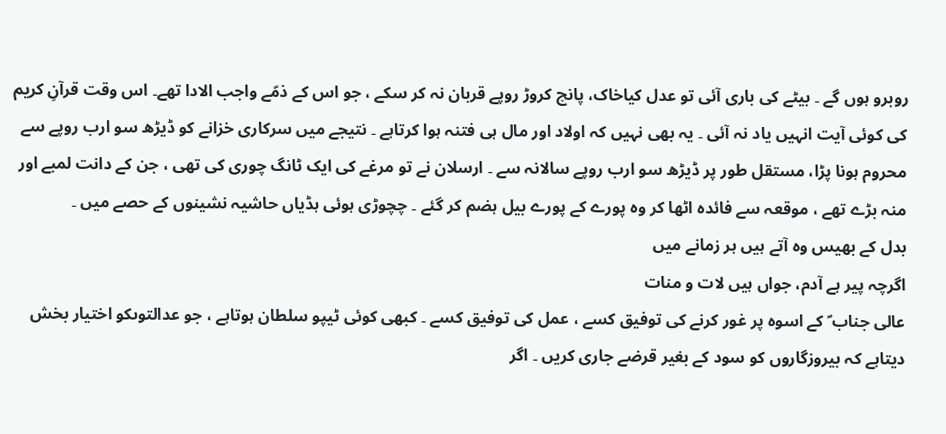روبرو ہوں گے ۔ بیٹے کی باری آئی تو عدل کیاخاک، پانچ کروڑ روپے قربان نہ کر سکے ، جو اس کے ذمّے واجب الادا تھے۔ اس وقت قرآنِ کریم کی کوئی آیت انہیں یاد نہ آئی ۔ یہ بھی نہیں کہ اولاد اور مال ہی فتنہ ہوا کرتاہے ۔ نتیجے میں سرکاری خزانے کو ڈیڑھ سو ارب روپے سے محروم ہونا پڑا، مستقل طور پر ڈیڑھ سو ارب روپے سالانہ سے ۔ ارسلان نے تو مرغے کی ایک ٹانگ چوری کی تھی ، جن کے دانت لمبے اور منہ بڑے تھے ، موقعہ سے فائدہ اٹھا کر وہ پورے کے پورے بیل ہضم کر گئے ۔ چچوڑی ہوئی ہڈیاں حاشیہ نشینوں کے حصے میں ۔
بدل کے بھیس وہ آتے ہیں ہر زمانے میں
اگرچہ پیر ہے آدم، جواں ہیں لات و منات
عالی جناب ؐ کے اسوہ پر غور کرنے کی توفیق کسے ، عمل کی توفیق کسے ۔ کبھی کوئی ٹیپو سلطان ہوتاہے ، جو عدالتوںکو اختیار بخش دیتاہے کہ بیروزگاروں کو سود کے بغیر قرضے جاری کریں ۔ اگر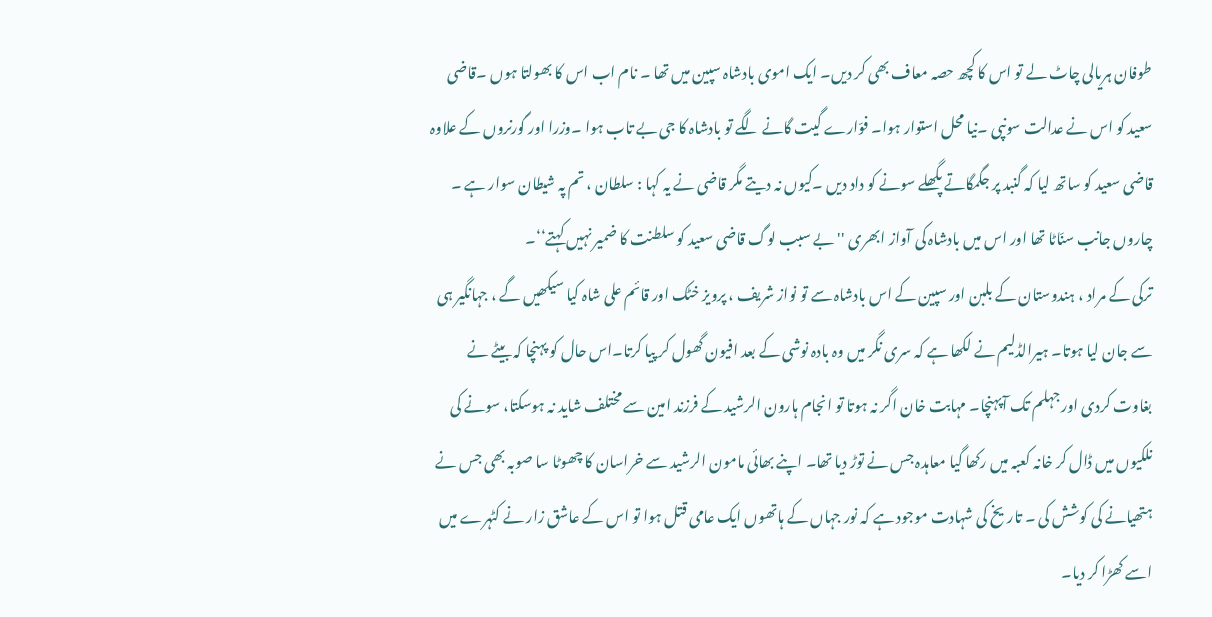طوفان ہریالی چاٹ لے تو اس کا کچھ حصہ معاف بھی کر دیں۔ ایک اموی بادشاہ سپین میں تھا ۔ نام اب اس کا بھولتا ہوں ۔قاضی سعید کو اس نے عدالت سونپی ۔نیا محل استوار ہوا۔ فوّارے گیت گانے لگے تو بادشاہ کا جی بے تاب ہوا ۔وزرا اور گورنروں کے علاوہ قاضی سعید کو ساتھ لیا کہ گنبد پر جگمگاتے پگھلے سونے کو داد دیں ۔کیوں نہ دیتے مگر قاضی نے یہ کہا : سلطان ، تم پہ شیطان سوار ہے ۔ چاروں جانب سنّاٹا تھا اور اس میں بادشاہ کی آواز ابھری ''بے سبب لوگ قاضی سعید کو سلطنت کا ضمیر نہیں کہتے‘‘۔
ترکی کے مراد ، ہندوستان کے بلبن اور سپین کے اس بادشاہ سے تو نواز شریف ، پرویز خٹک اور قائم علی شاہ کیا سیکھیں گے ، جہانگیر ہی سے جان لیا ہوتا۔ ہیرالڈلیم نے لکھا ہے کہ سری نگر میں وہ بادہ نوشی کے بعد افیون گھول کر پیا کرتا۔اس حال کو پہنچا کہ بیٹے نے بغاوت کردی اور جہلم تک آپہنچا۔ مہابت خان اگر نہ ہوتا تو انجام ہارون الرشید کے فرزند امین سے مختلف شاید نہ ہوسکتا، سونے کی نلکیوں میں ڈال کر خانہ کعبہ میں رکھا گیا معاہدہ جس نے توڑ دیا تھا۔ اپنے بھائی مامون الرشید سے خراسان کا چھوٹا سا صوبہ بھی جس نے ہتھیانے کی کوشش کی ۔ تاریخ کی شہادت موجود ہے کہ نور جہاں کے ہاتھوں ایک عامی قتل ہوا تو اس کے عاشق زار نے کٹہرے میں اسے کھڑا کر دیا۔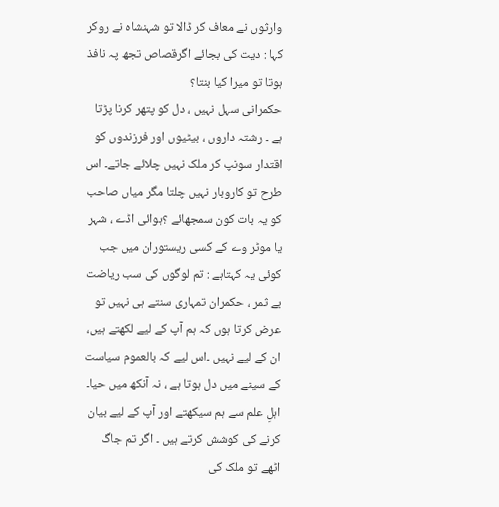وارثوں نے معاف کر ڈالا تو شہنشاہ نے روکر کہا : دیت کی بجائے اگرقصاص تجھ پہ نافذ ہوتا تو میرا کیا بنتا؟
حکمرانی سہل نہیں ، دل کو پتھر کرنا پڑتا ہے ۔ رشتہ داروں ، بیٹیوں اور فرزندوں کو اقتدار سونپ کر ملک نہیں چلائے جاتے۔ اس طرح تو کاروبار نہیں چلتا مگر میاں صاحب کو یہ بات کون سمجھائے ؟ہوائی اڈے ، شہر یا موٹر وے کے کسی ریستوران میں جب کوئی یہ کہتاہے : تم لوگوں کی سب ریاضت بے ثمر ، حکمران تمہاری سنتے ہی نہیں تو عرض کرتا ہوں کہ ہم آپ کے لیے لکھتے ہیں، ان کے لیے نہیں ۔اس لیے کہ بالعموم سیاست کے سینے میں دل ہوتا ہے ، نہ آنکھ میں حیا۔ اہلِ علم سے ہم سیکھتے اور آپ کے لیے بیان کرنے کی کوشش کرتے ہیں ۔ اگر تم جاگ اٹھے تو ملک کی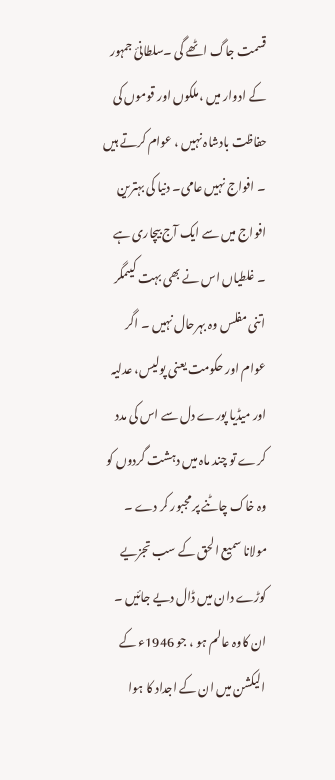قسمت جاگ اٹھے گی ۔سلطانیٔ جمہور کے ادوار میں ،ملکوں اور قوموں کی حفاظت بادشاہ نہیں ، عوام کرتے ہیں ۔ افواج نہیں عامی۔ دنیا کی بہترین افواج میں سے ایک آج بیچاری ہے ۔ غلطیاں اس نے بھی بہت کیںمگر اتنی مفلس وہ بہرحال نہیں ۔ اگر عوام اور حکومت یعنی پولیس، عدلیہ اور میڈیا پورے دل سے اس کی مدد کرے تو چند ماہ میں دہشت گردوں کو وہ خاک چاٹنے پر مجبور کر دے ۔ مولانا سمیع الحق کے سب تجزیے کوڑے دان میں ڈال دیے جائیں ۔ ان کاوہ عالم ہو ، جو 1946ء کے الیکشن میں ان کے اجداد کا ہوا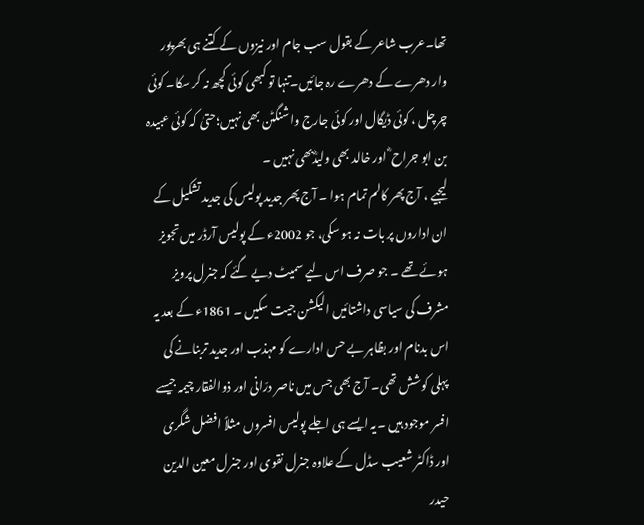تھا۔عرب شاعر کے بقول سب جام اور نیزوں کے کتنے ہی بھرپور وار دھرے کے دھرے رہ جائیں۔تنہا تو کبھی کوئی کچھ نہ کر سکا۔ کوئی چرچل ، کوئی ڈیگال اور کوئی جارج واشنگٹن بھی نہیں؛حتیٰ کہ کوئی عبیدہ بن ابو جراح ؓ اور خالد بھی ولیدؓبھی نہیں ۔
لیجیے ، آج پھر کالم تمام ہوا ۔ آج پھر جدید پولیس کی جدید تشکیل کے ان اداروں پر بات نہ ہو سکی، جو 2002ء کے پولیس آرڈر میں تجویز ہوئے تھے ۔ جو صرف اس لیے سمیٹ دیے گئے کہ جنرل پرویز مشرف کی سیاسی داشتائیں الیکشن جیت سکیں ۔ 1861ء کے بعد یہ اس بدنام اور بظاہر بے حس ادارے کو مہذب اور جدید تربنانے کی پہلی کوشش تھی۔ آج بھی جس میں ناصر درّانی اور ذوالفقار چیمہ جیسے افسر موجود ہیں ۔یہ ایسے ہی اجلے پولیس افسروں مثلاً افضل شگری اور ڈاکٹر شعیب سڈل کے علاوہ جنرل نقوی اور جنرل معین الدین حیدر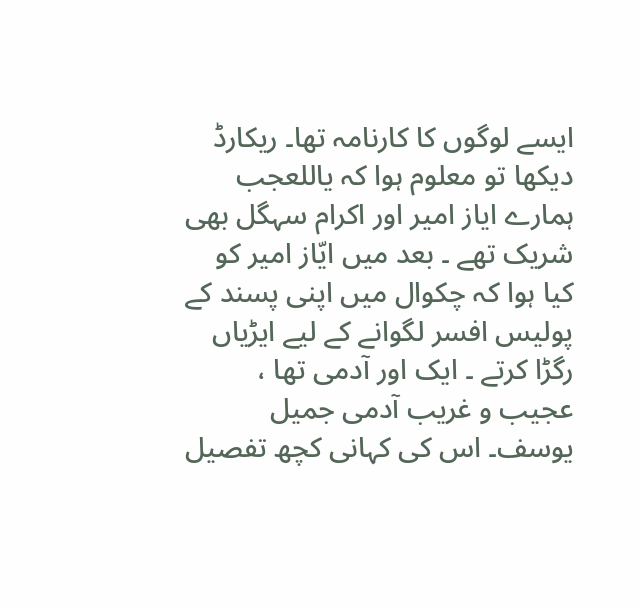ایسے لوگوں کا کارنامہ تھا۔ ریکارڈ دیکھا تو معلوم ہوا کہ یاللعجب ہمارے ایاز امیر اور اکرام سہگل بھی شریک تھے ۔ بعد میں ایّاز امیر کو کیا ہوا کہ چکوال میں اپنی پسند کے پولیس افسر لگوانے کے لیے ایڑیاں رگڑا کرتے ۔ ایک اور آدمی تھا ، عجیب و غریب آدمی جمیل یوسف۔ اس کی کہانی کچھ تفصیل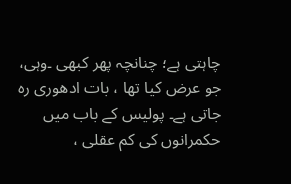چاہتی ہے؛ چنانچہ پھر کبھی ۔وہی، جو عرض کیا تھا ، بات ادھوری رہ جاتی ہے۔ پولیس کے باب میں حکمرانوں کی کم عقلی ،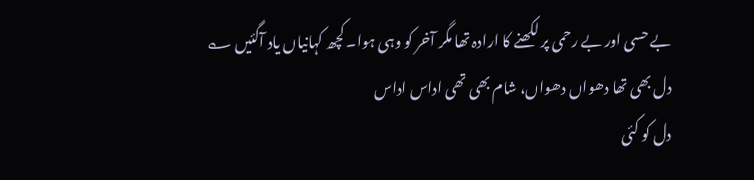بے حسی اور بے رحمی پر لکھنے کا ارادہ تھا مگر آخر کو وہی ہوا۔ کچھ کہانیاں یاد آگئیں ؎
دل بھی تھا دھواں دھواں، شام بھی تھی اداس اداس
دل کو کئی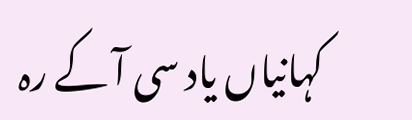کہانیاں یاد سی آ کے رہ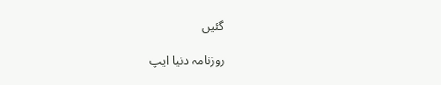گئیں

روزنامہ دنیا ایپ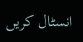انسٹال کریں